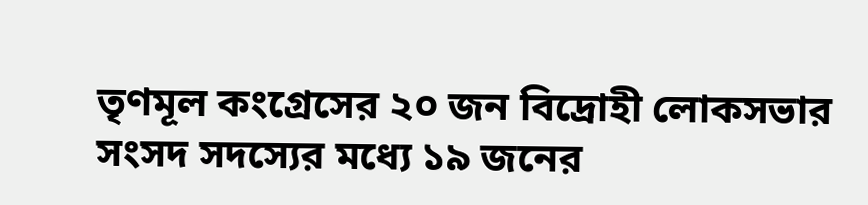তৃণমূল কংগ্রেসের ২০ জন বিদ্রোহী লোকসভার সংসদ সদস্যের মধ্যে ১৯ জনের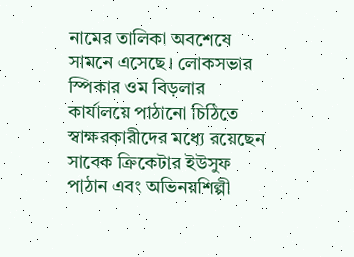নামের তালিকা অবশেষে সামনে এসেছে। লোকসভার স্পিকার ওম বিড়লার কার্যালয়ে পাঠানো চিঠিতে স্বাক্ষরকারীদের মধ্যে রয়েছেন সাবেক ক্রিকেটার ইউসুফ পাঠান এবং অভিনয়শিল্পী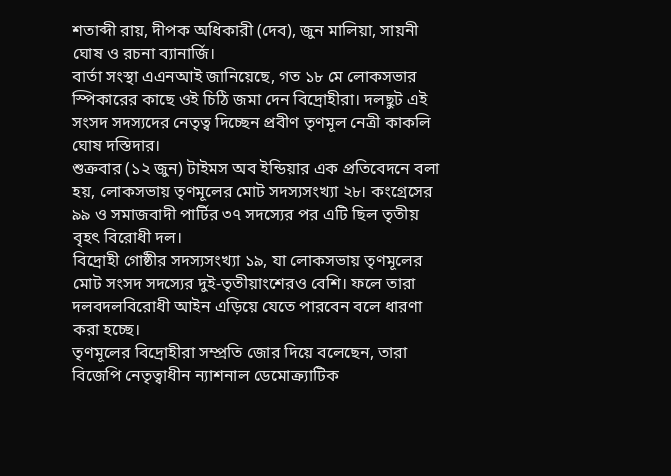শতাব্দী রায়, দীপক অধিকারী (দেব), জুন মালিয়া, সায়নী ঘোষ ও রচনা ব্যানার্জি।
বার্তা সংস্থা এএনআই জানিয়েছে, গত ১৮ মে লোকসভার স্পিকারের কাছে ওই চিঠি জমা দেন বিদ্রোহীরা। দলছুট এই সংসদ সদস্যদের নেতৃত্ব দিচ্ছেন প্রবীণ তৃণমূল নেত্রী কাকলি ঘোষ দস্তিদার।
শুক্রবার (১২ জুন) টাইমস অব ইন্ডিয়ার এক প্রতিবেদনে বলা হয়, লোকসভায় তৃণমূলের মোট সদস্যসংখ্যা ২৮। কংগ্রেসের ৯৯ ও সমাজবাদী পার্টির ৩৭ সদস্যের পর এটি ছিল তৃতীয় বৃহৎ বিরোধী দল।
বিদ্রোহী গোষ্ঠীর সদস্যসংখ্যা ১৯, যা লোকসভায় তৃণমূলের মোট সংসদ সদস্যের দুই-তৃতীয়াংশেরও বেশি। ফলে তারা দলবদলবিরোধী আইন এড়িয়ে যেতে পারবেন বলে ধারণা করা হচ্ছে।
তৃণমূলের বিদ্রোহীরা সম্প্রতি জোর দিয়ে বলেছেন, তারা বিজেপি নেতৃত্বাধীন ন্যাশনাল ডেমোক্র্যাটিক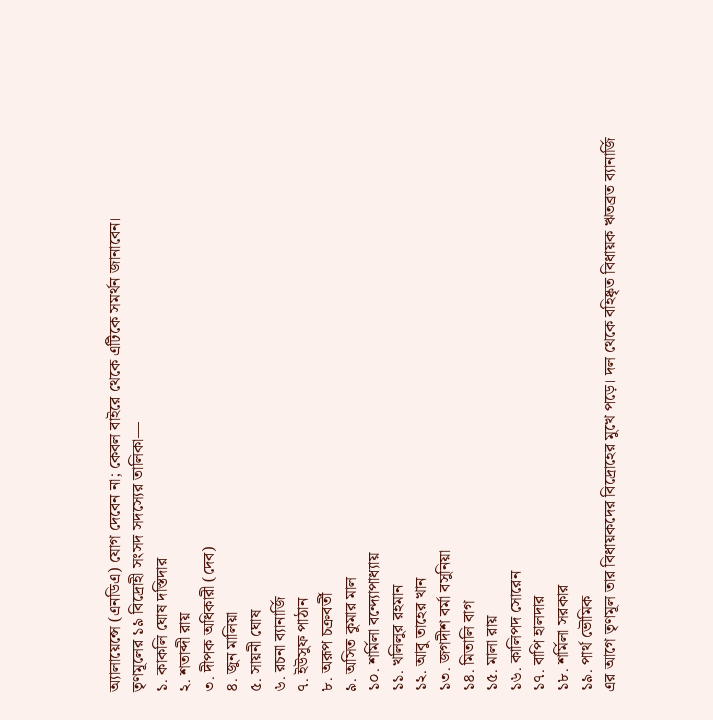অ্যালায়েন্সে (এনডিএ) যোগ দেবেন না; কেবল বাইরে থেকে এটিকে সমর্থন জানাবেন।
তৃণমূলের ১৯ বিদ্রোহী সংসদ সদস্যের তালিকা—
১. কাকলি ঘোষ দস্তিদার
২. শতাব্দী রায়
৩. দীপক অধিকারী (দেব)
৪. জুন মালিয়া
৫. সায়নী ঘোষ
৬. রচনা ব্যানার্জি
৭. ইউসুফ পাঠান
৮. অরূপ চক্রবর্তী
৯. অসিত কুমার মাল
১০. শর্মিলা বন্দ্যোপাধ্যায়
১১. খলিলুর রহমান
১২. আবু তাহের খান
১৩. জগদীশ বর্মা বসুনিয়া
১৪. মিতালি বাগ
১৫. মালা রায়
১৬. কালিপদ সোরেন
১৭. বাপি হালদার
১৮. শর্মিলা সরকার
১৯. পার্থ ভৌমিক
এর আগে তৃণমূল তার বিধায়কদের বিদ্রোহের মুখে পড়ে। দল থেকে বহিষ্কৃত বিধায়ক ঋতব্রত ব্যানার্জি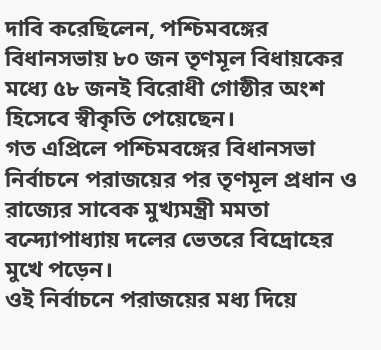দাবি করেছিলেন, পশ্চিমবঙ্গের বিধানসভায় ৮০ জন তৃণমূল বিধায়কের মধ্যে ৫৮ জনই বিরোধী গোষ্ঠীর অংশ হিসেবে স্বীকৃতি পেয়েছেন।
গত এপ্রিলে পশ্চিমবঙ্গের বিধানসভা নির্বাচনে পরাজয়ের পর তৃণমূল প্রধান ও রাজ্যের সাবেক মুখ্যমন্ত্রী মমতা বন্দ্যোপাধ্যায় দলের ভেতরে বিদ্রোহের মুখে পড়েন।
ওই নির্বাচনে পরাজয়ের মধ্য দিয়ে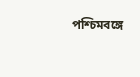পশ্চিমবঙ্গে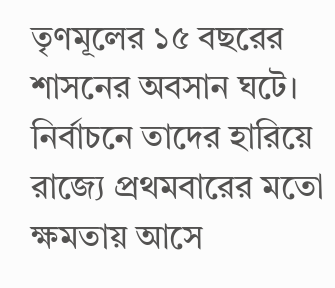তৃণমূলের ১৫ বছরের শাসনের অবসান ঘটে। নির্বাচনে তাদের হারিয়ে রাজ্যে প্রথমবারের মতো ক্ষমতায় আসে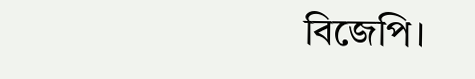বিজেপি।